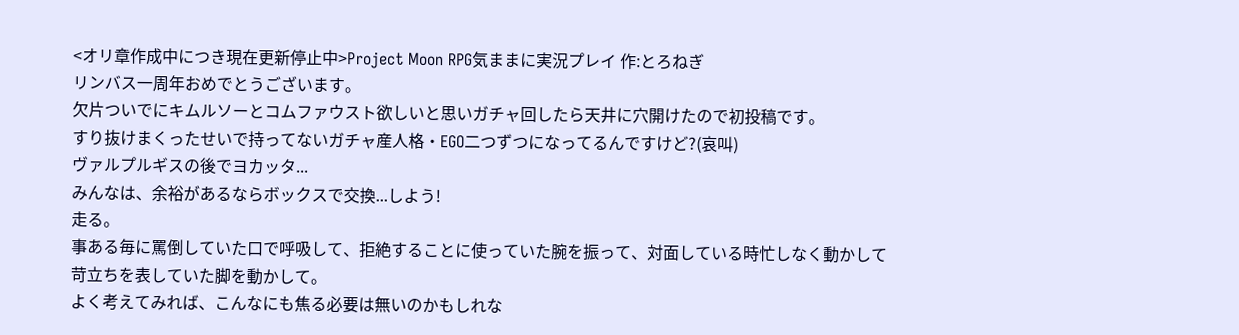<オリ章作成中につき現在更新停止中>Project Moon RPG気ままに実況プレイ 作:とろねぎ
リンバス一周年おめでとうございます。
欠片ついでにキムルソーとコムファウスト欲しいと思いガチャ回したら天井に穴開けたので初投稿です。
すり抜けまくったせいで持ってないガチャ産人格・EGO二つずつになってるんですけど?(哀叫)
ヴァルプルギスの後でヨカッタ...
みんなは、余裕があるならボックスで交換...しよう!
走る。
事ある毎に罵倒していた口で呼吸して、拒絶することに使っていた腕を振って、対面している時忙しなく動かして苛立ちを表していた脚を動かして。
よく考えてみれば、こんなにも焦る必要は無いのかもしれな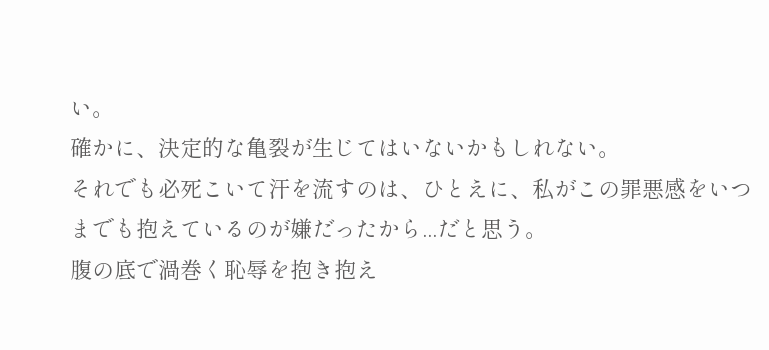い。
確かに、決定的な亀裂が生じてはいないかもしれない。
それでも必死こいて汗を流すのは、ひとえに、私がこの罪悪感をいつまでも抱えているのが嫌だったから...だと思う。
腹の底で渦巻く恥辱を抱き抱え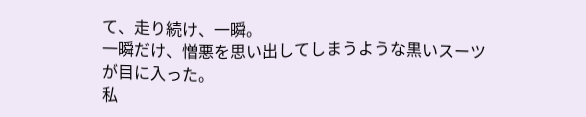て、走り続け、一瞬。
一瞬だけ、憎悪を思い出してしまうような黒いスーツが目に入った。
私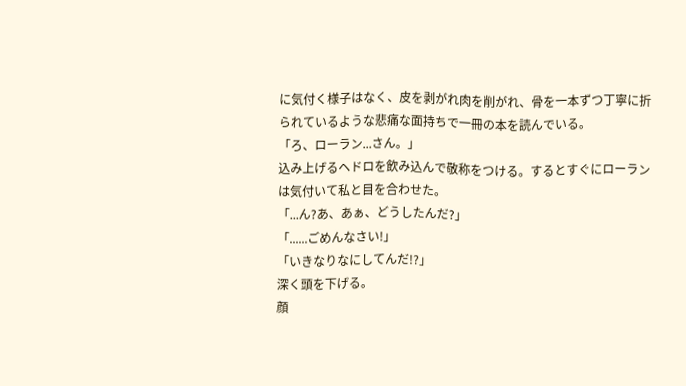に気付く様子はなく、皮を剥がれ肉を削がれ、骨を一本ずつ丁寧に折られているような悲痛な面持ちで一冊の本を読んでいる。
「ろ、ローラン...さん。」
込み上げるヘドロを飲み込んで敬称をつける。するとすぐにローランは気付いて私と目を合わせた。
「...ん?あ、あぁ、どうしたんだ?」
「......ごめんなさい!」
「いきなりなにしてんだ!?」
深く頭を下げる。
顔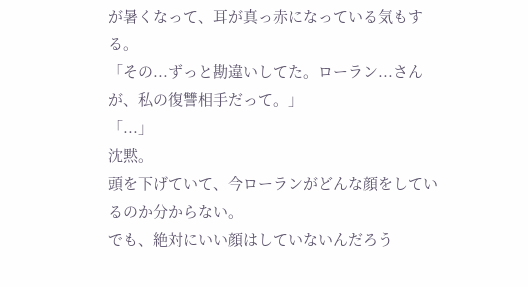が暑くなって、耳が真っ赤になっている気もする。
「その...ずっと勘違いしてた。ローラン...さんが、私の復讐相手だって。」
「...」
沈黙。
頭を下げていて、今ローランがどんな顔をしているのか分からない。
でも、絶対にいい顔はしていないんだろう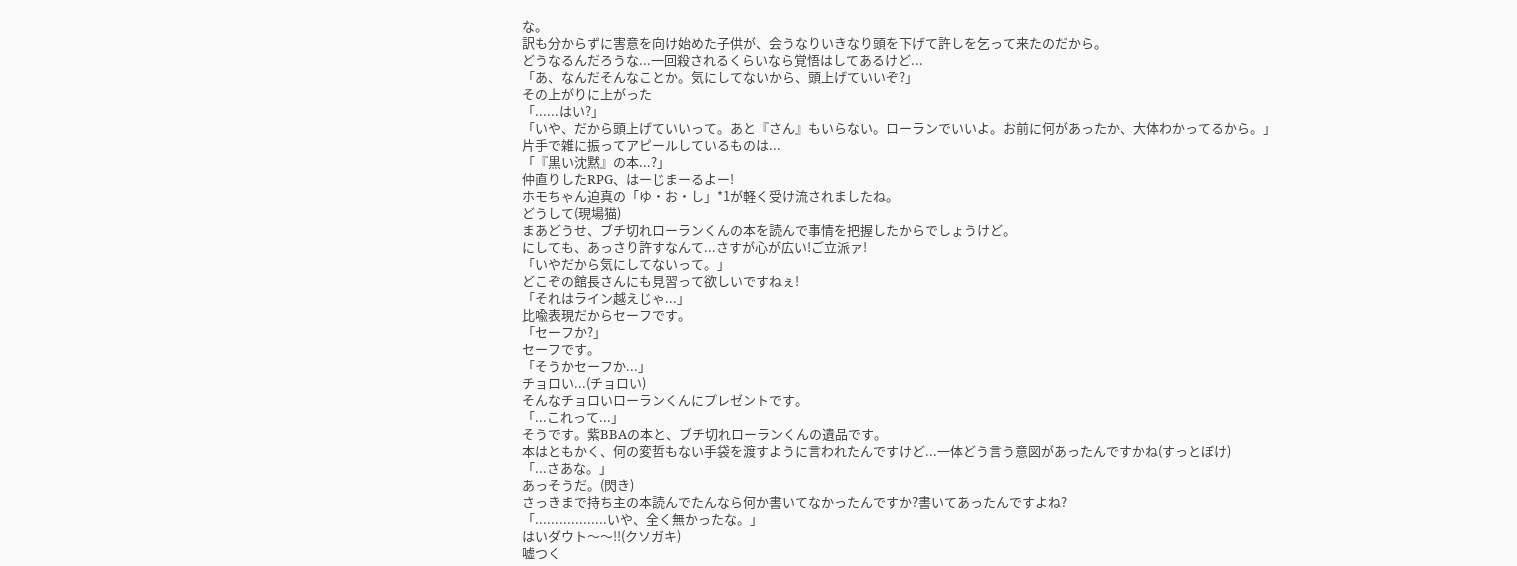な。
訳も分からずに害意を向け始めた子供が、会うなりいきなり頭を下げて許しを乞って来たのだから。
どうなるんだろうな...一回殺されるくらいなら覚悟はしてあるけど...
「あ、なんだそんなことか。気にしてないから、頭上げていいぞ?」
その上がりに上がった
「......はい?」
「いや、だから頭上げていいって。あと『さん』もいらない。ローランでいいよ。お前に何があったか、大体わかってるから。」
片手で雑に振ってアピールしているものは...
「『黒い沈黙』の本...?」
仲直りしたRPG、はーじまーるよー!
ホモちゃん迫真の「ゆ・お・し」*1が軽く受け流されましたね。
どうして(現場猫)
まあどうせ、ブチ切れローランくんの本を読んで事情を把握したからでしょうけど。
にしても、あっさり許すなんて...さすが心が広い!ご立派ァ!
「いやだから気にしてないって。」
どこぞの館長さんにも見習って欲しいですねぇ!
「それはライン越えじゃ...」
比喩表現だからセーフです。
「セーフか?」
セーフです。
「そうかセーフか...」
チョロい...(チョロい)
そんなチョロいローランくんにプレゼントです。
「...これって...」
そうです。紫BBAの本と、ブチ切れローランくんの遺品です。
本はともかく、何の変哲もない手袋を渡すように言われたんですけど...一体どう言う意図があったんですかね(すっとぼけ)
「...さあな。」
あっそうだ。(閃き)
さっきまで持ち主の本読んでたんなら何か書いてなかったんですか?書いてあったんですよね?
「..................いや、全く無かったな。」
はいダウト〜〜!!(クソガキ)
嘘つく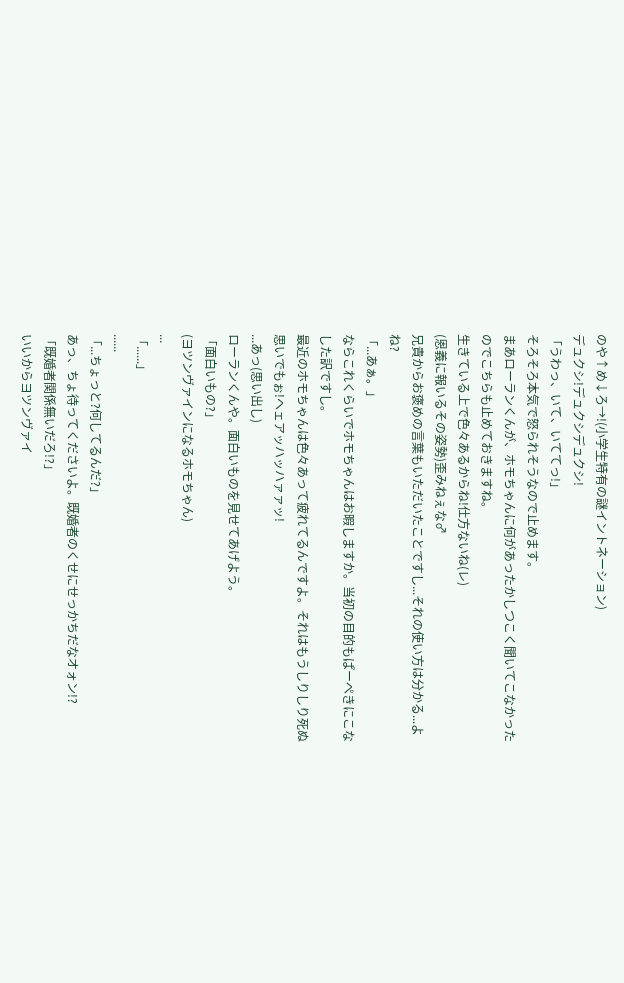のや↑め↓ろ→!(小学生特有の謎イントネーション)
デュクシ!デュクシデュクシ!
「うわっ、いて、いててっ!」
そろそろ本気で怒られそうなので止めます。
まあローランくんが、ホモちゃんに何があったかしつこく聞いてこなかったのでこちらも止めておきますね。
生きている上で色々あるからね!仕方ないね(レ)
(恩義に報いるその姿勢)歪みねぇな♂
兄貴からお褒めの言葉もいただいたことですし...それの使い方は分かる...よね?
「...あぁ。」
ならこれくらいでホモちゃんはお暇しますか。当初の目的もぱーぺきにこなした訳ですし。
最近のホモちゃんは色々あって疲れてるんですよ。それはもうしりしり死ぬ思いでもぉ!ヘェアッハッハァァッ!
...あっ(思い出し)
ローランくんや。面白いものを見せてあげよう。
「面白いもの?」
(ヨツンヴァインになるホモちゃん)
...
「......」
......
「...ちょっと?何してるんだ?」
あっ、ちょ待ってくださいよ。既婚者のくせにせっかちだなオォン!?
「既婚者関係無いだろ!?」
いいからヨツンヴァイ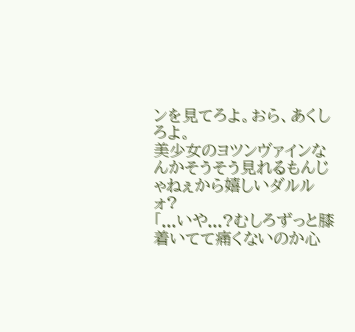ンを見てろよ。おら、あくしろよ。
美少女のヨツンヴァインなんかそうそう見れるもんじゃねぇから嬉しいダルルォ?
「...いや...?むしろずっと膝着いてて痛くないのか心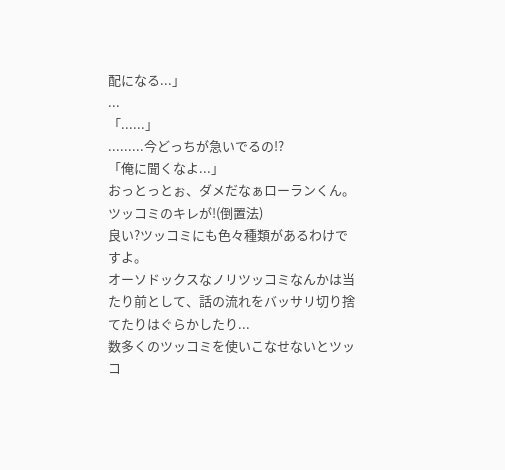配になる...」
...
「......」
.........今どっちが急いでるの!?
「俺に聞くなよ...」
おっとっとぉ、ダメだなぁローランくん。ツッコミのキレが!(倒置法)
良い?ツッコミにも色々種類があるわけですよ。
オーソドックスなノリツッコミなんかは当たり前として、話の流れをバッサリ切り捨てたりはぐらかしたり...
数多くのツッコミを使いこなせないとツッコ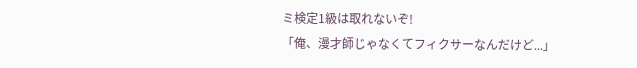ミ検定1級は取れないぞ!
「俺、漫才師じゃなくてフィクサーなんだけど...」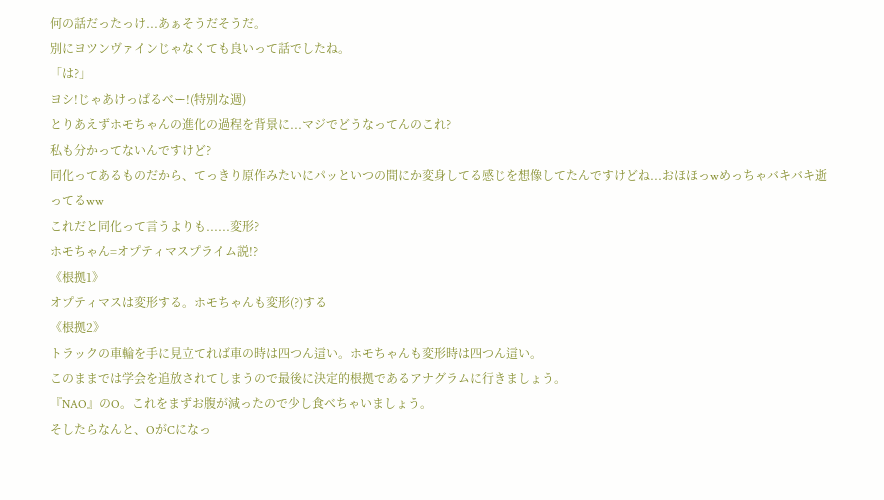何の話だったっけ...あぁそうだそうだ。
別にヨツンヴァインじゃなくても良いって話でしたね。
「は?」
ヨシ!じゃあけっぱるべー!(特別な週)
とりあえずホモちゃんの進化の過程を背景に...マジでどうなってんのこれ?
私も分かってないんですけど?
同化ってあるものだから、てっきり原作みたいにパッといつの間にか変身してる感じを想像してたんですけどね...おほほっwめっちゃバキバキ逝ってるww
これだと同化って言うよりも......変形?
ホモちゃん=オプティマスプライム説!?
《根拠1》
オプティマスは変形する。ホモちゃんも変形(?)する
《根拠2》
トラックの車輪を手に見立てれば車の時は四つん這い。ホモちゃんも変形時は四つん這い。
このままでは学会を追放されてしまうので最後に決定的根拠であるアナグラムに行きましょう。
『NAO』のO。これをまずお腹が減ったので少し食べちゃいましょう。
そしたらなんと、OがCになっ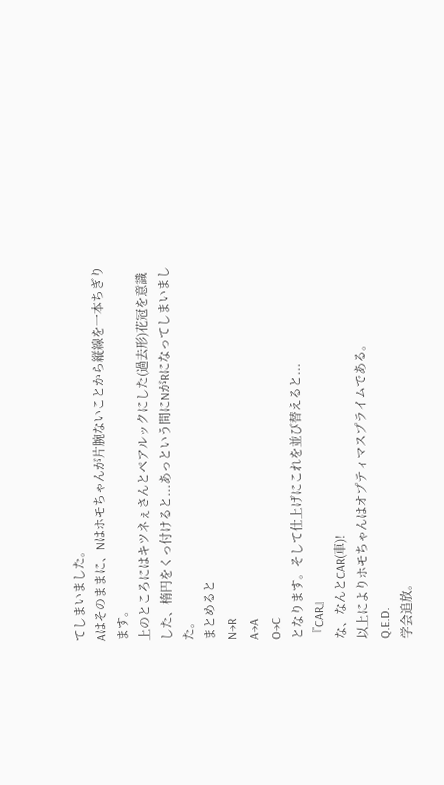てしまいました。
Aはそのままに、Nはホモちゃんが片腕ないことから縦線を一本ちぎります。
上のところにはキツネぇさんとペアルックにした(過去形)花冠を意識した、楕円をくっ付けると...あっという間にNがRになってしまいました。
まとめると
N→R
A→A
O→C
となります。そして仕上げにこれを並び替えると...
『CAR』
な、なんとCAR(車)!
以上によりホモちゃんはオプティマスプライムである。
Q.E.D.
学会追放。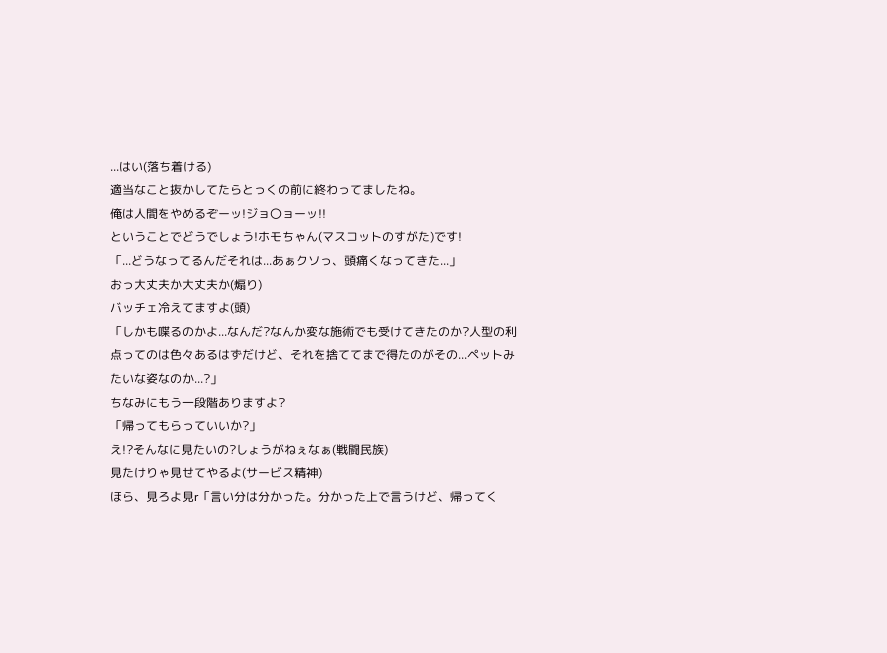...はい(落ち着ける)
適当なこと抜かしてたらとっくの前に終わってましたね。
俺は人間をやめるぞーッ!ジョ〇ョーッ!!
ということでどうでしょう!ホモちゃん(マスコットのすがた)です!
「...どうなってるんだそれは...あぁクソっ、頭痛くなってきた...」
おっ大丈夫か大丈夫か(煽り)
バッチェ冷えてますよ(頭)
「しかも喋るのかよ...なんだ?なんか変な施術でも受けてきたのか?人型の利点ってのは色々あるはずだけど、それを捨ててまで得たのがその...ペットみたいな姿なのか...?」
ちなみにもう一段階ありますよ?
「帰ってもらっていいか?」
え!?そんなに見たいの?しょうがねぇなぁ(戦闘民族)
見たけりゃ見せてやるよ(サービス精神)
ほら、見ろよ見r「言い分は分かった。分かった上で言うけど、帰ってく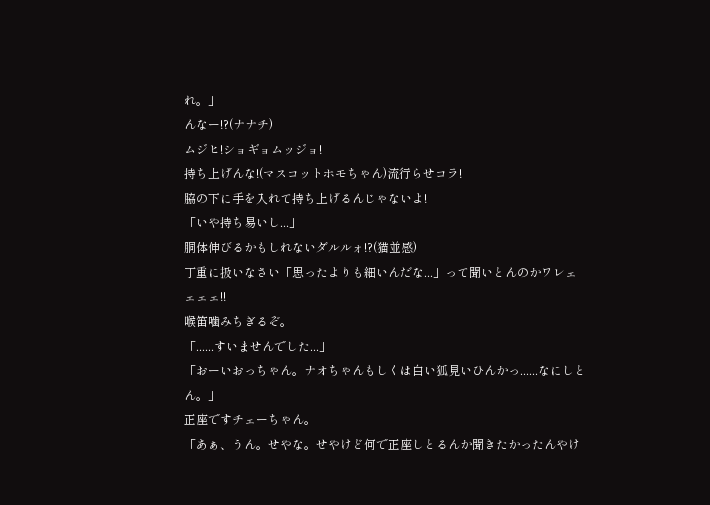れ。」
んなー!?(ナナチ)
ムジヒ!ショギョムッジョ!
持ち上げんな!(マスコットホモちゃん)流行らせコラ!
脇の下に手を入れて持ち上げるんじゃないよ!
「いや持ち易いし...」
胴体伸びるかもしれないダルルォ!?(猫並感)
丁重に扱いなさい「思ったよりも細いんだな...」って聞いとんのかワレェェェェ!!
喉笛噛みちぎるぞ。
「......すいませんでした...」
「おーいおっちゃん。ナオちゃんもしくは白い狐見いひんかっ......なにしとん。」
正座ですチェーちゃん。
「あぁ、うん。せやな。せやけど何で正座しとるんか聞きたかったんやけ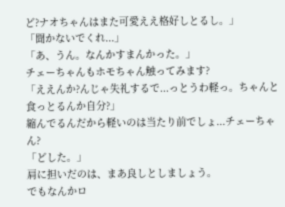ど?ナオちゃんはまた可愛ええ格好しとるし。」
「聞かないでくれ...」
「あ、うん。なんかすまんかった。」
チェーちゃんもホモちゃん触ってみます?
「ええんか?んじゃ失礼するで...っとうわ軽っ。ちゃんと食っとるんか自分?」
縮んでるんだから軽いのは当たり前でしょ...チェーちゃん?
「どした。」
肩に担いだのは、まあ良しとしましょう。
でもなんかロ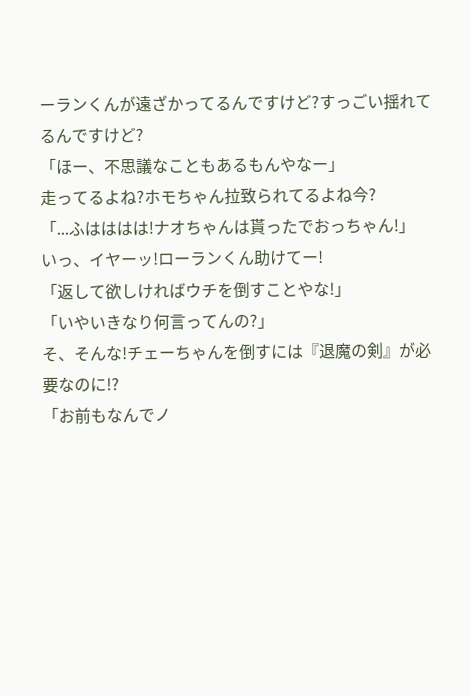ーランくんが遠ざかってるんですけど?すっごい揺れてるんですけど?
「ほー、不思議なこともあるもんやなー」
走ってるよね?ホモちゃん拉致られてるよね今?
「...ふはははは!ナオちゃんは貰ったでおっちゃん!」
いっ、イヤーッ!ローランくん助けてー!
「返して欲しければウチを倒すことやな!」
「いやいきなり何言ってんの?」
そ、そんな!チェーちゃんを倒すには『退魔の剣』が必要なのに!?
「お前もなんでノ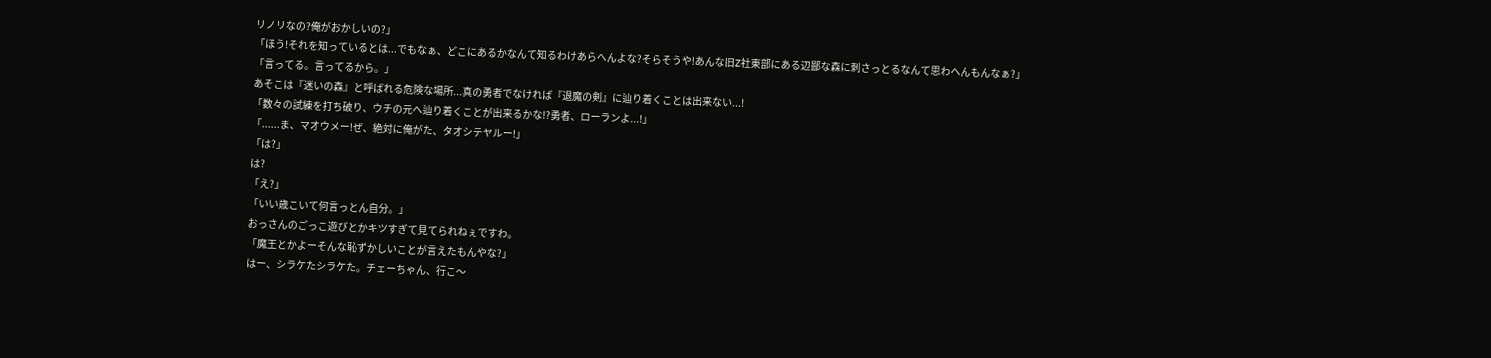リノリなの?俺がおかしいの?」
「ほう!それを知っているとは...でもなぁ、どこにあるかなんて知るわけあらへんよな?そらそうや!あんな旧Z社東部にある辺鄙な森に刺さっとるなんて思わへんもんなぁ?」
「言ってる。言ってるから。」
あそこは『迷いの森』と呼ばれる危険な場所...真の勇者でなければ『退魔の剣』に辿り着くことは出来ない...!
「数々の試練を打ち破り、ウチの元へ辿り着くことが出来るかな!?勇者、ローランよ...!」
「......ま、マオウメー!ぜ、絶対に俺がた、タオシテヤルー!」
「は?」
は?
「え?」
「いい歳こいて何言っとん自分。」
おっさんのごっこ遊びとかキツすぎて見てられねぇですわ。
「魔王とかよーそんな恥ずかしいことが言えたもんやな?」
はー、シラケたシラケた。チェーちゃん、行こ〜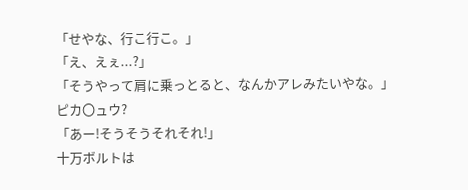「せやな、行こ行こ。」
「え、えぇ...?」
「そうやって肩に乗っとると、なんかアレみたいやな。」
ピカ〇ュウ?
「あー!そうそうそれそれ!」
十万ボルトは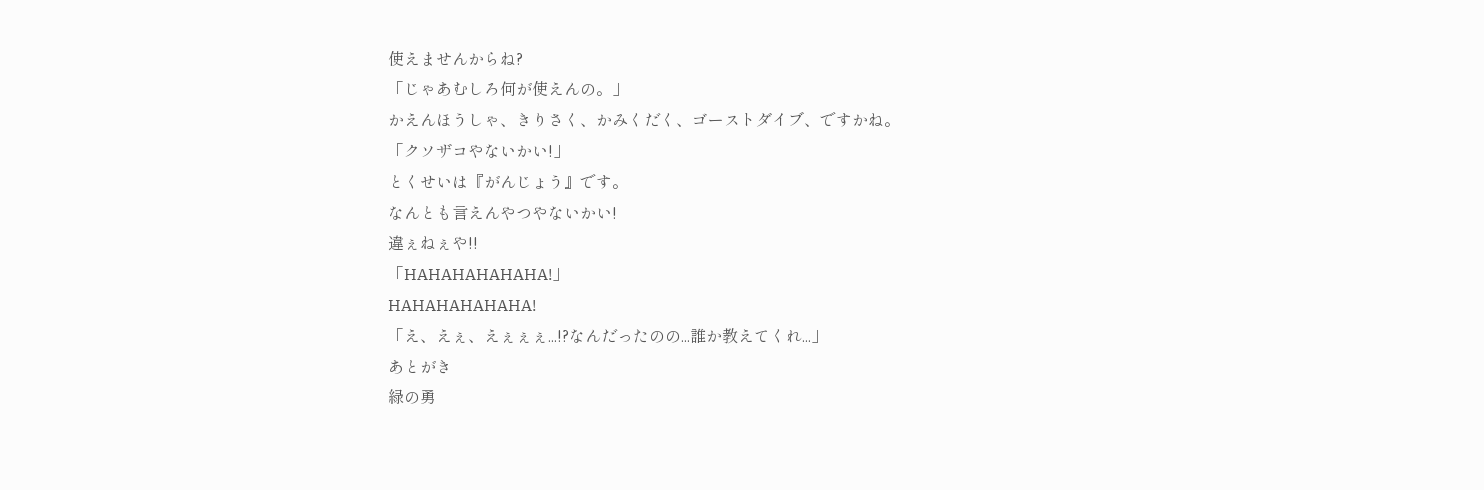使えませんからね?
「じゃあむしろ何が使えんの。」
かえんほうしゃ、きりさく、かみくだく、ゴーストダイブ、ですかね。
「クソザコやないかい!」
とくせいは『がんじょう』です。
なんとも言えんやつやないかい!
違ぇねぇや!!
「HAHAHAHAHAHA!」
HAHAHAHAHAHA!
「え、えぇ、えぇぇぇ...!?なんだったのの...誰か教えてくれ...」
あとがき
緑の勇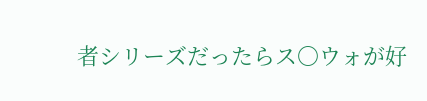者シリーズだったらス〇ウォが好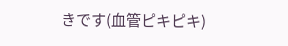きです(血管ピキピキ)